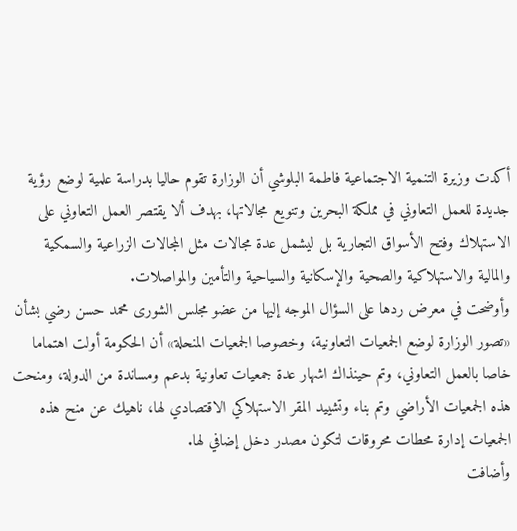أكدت وزيرة التنمية الاجتماعية فاطمة البلوشي أن الوزارة تقوم حاليا بدراسة علمية لوضع رؤية جديدة للعمل التعاوني في مملكة البحرين وتنويع مجالاتها، بهدف ألا يقتصر العمل التعاوني على الاستهلاك وفتح الأسواق التجارية بل ليشمل عدة مجالات مثل المجالات الزراعية والسمكية والمالية والاستهلاكية والصحية والإسكانية والسياحية والتأمين والمواصلات.
وأوضحت في معرض ردها على السؤال الموجه إليها من عضو مجلس الشورى محمد حسن رضي بشأن «تصور الوزارة لوضع الجمعيات التعاونية، وخصوصا الجمعيات المنحلة» أن الحكومة أولت اهتماما خاصا بالعمل التعاوني، وتم حينذاك اشهار عدة جمعيات تعاونية بدعم ومساندة من الدولة، ومنحت هذه الجمعيات الأراضي وتم بناء وتشييد المقر الاستهلاكي الاقتصادي لها، ناهيك عن منح هذه الجمعيات إدارة محطات محروقات لتكون مصدر دخل إضافي لها.
وأضافت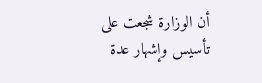أن الوزارة شجعت على تأسيس وإشهار عدة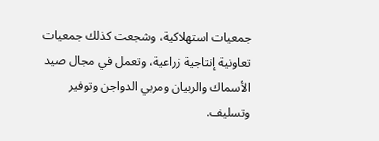جمعيات استهلاكية، وشجعت كذلك جمعيات تعاونية إنتاجية زراعية، وتعمل في مجال صيد الأسماك والربيان ومربي الدواجن وتوفير وتسليف.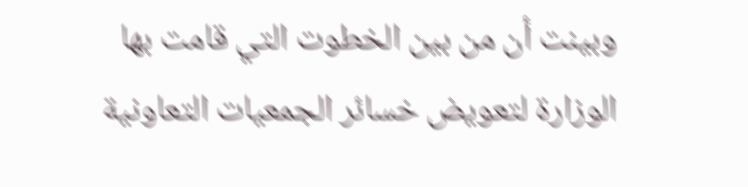وبينت أن من بين الخطوت التي قامت بها الوزارة لتعويض خسائر الجمعيات التعاونية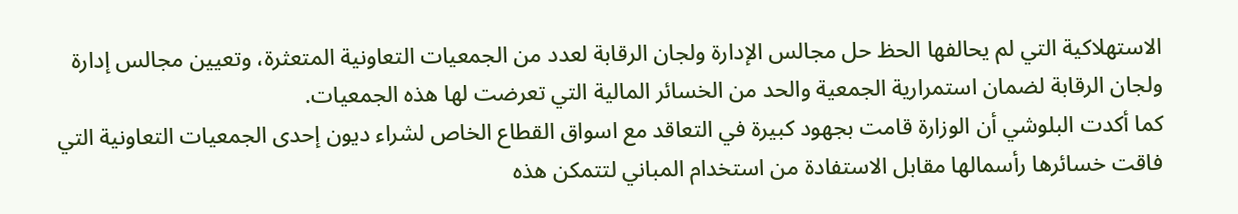الاستهلاكية التي لم يحالفها الحظ حل مجالس الإدارة ولجان الرقابة لعدد من الجمعيات التعاونية المتعثرة، وتعيين مجالس إدارة ولجان الرقابة لضمان استمرارية الجمعية والحد من الخسائر المالية التي تعرضت لها هذه الجمعيات.
كما أكدت البلوشي أن الوزارة قامت بجهود كبيرة في التعاقد مع اسواق القطاع الخاص لشراء ديون إحدى الجمعيات التعاونية التي فاقت خسائرها رأسمالها مقابل الاستفادة من استخدام المباني لتتمكن هذه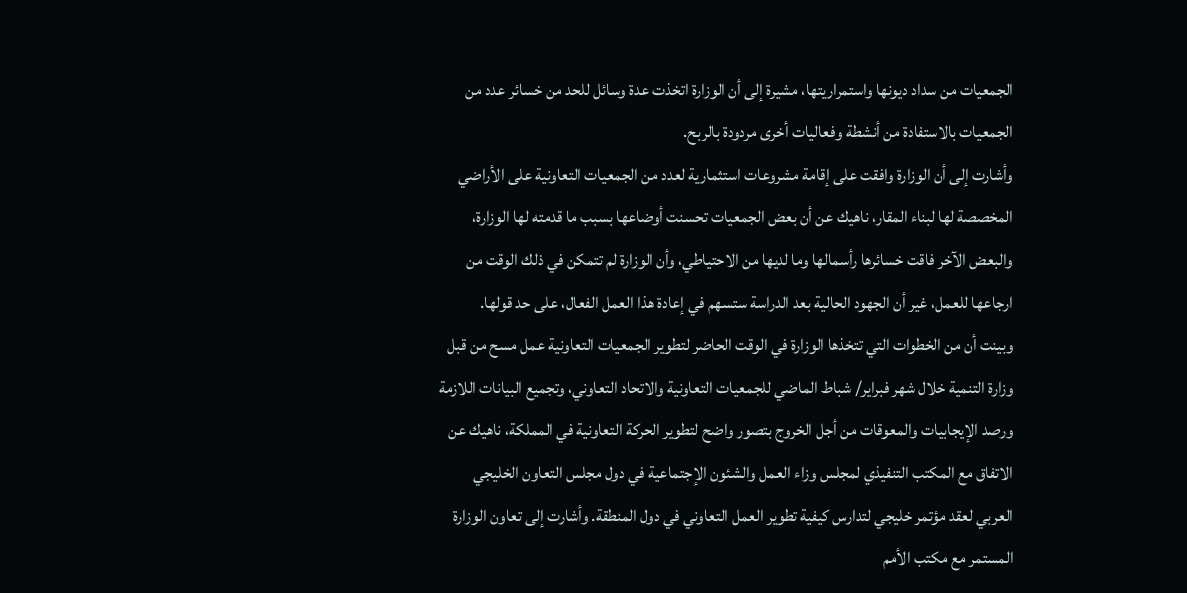الجمعيات من سداد ديونها واستمراريتها، مشيرة إلى أن الوزارة اتخذت عدة وسائل للحد من خسائر عدد من الجمعيات بالاستفادة من أنشطة وفعاليات أخرى مردودة بالربح.
وأشارت إلى أن الوزارة وافقت على إقامة مشروعات استثمارية لعدد من الجمعيات التعاونية على الأراضي المخصصة لها لبناء المقار، ناهيك عن أن بعض الجمعيات تحسنت أوضاعها بسبب ما قدمته لها الوزارة، والبعض الآخر فاقت خسائرها رأسمالها وما لديها من الاحتياطي، وأن الوزارة لم تتمكن في ذلك الوقت من ارجاعها للعمل، غير أن الجهود الحالية بعد الدراسة ستسهم في إعادة هذا العمل الفعال، على حد قولها.
وبينت أن من الخطوات التي تتخذها الوزارة في الوقت الحاضر لتطوير الجمعيات التعاونية عمل مسح من قبل وزارة التنمية خلال شهر فبراير/ شباط الماضي للجمعيات التعاونية والاتحاد التعاوني، وتجميع البيانات اللازمة ورصد الإيجابيات والمعوقات من أجل الخروج بتصور واضح لتطوير الحركة التعاونية في المملكة، ناهيك عن الاتفاق مع المكتب التنفيذي لمجلس وزاء العمل والشئون الإجتماعية في دول مجلس التعاون الخليجي العربي لعقد مؤتمر خليجي لتدارس كيفية تطوير العمل التعاوني في دول المنطقة. وأشارت إلى تعاون الوزارة المستمر مع مكتب الأمم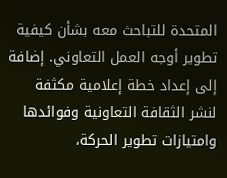المتحدة للتباحث معه بشأن كيفية تطوير أوجه العمل التعاوني. إضافة إلى إعداد خطة إعلامية مكثفة لنشر الثقافة التعاونية وفوائدها وامتيازات تطوير الحركة،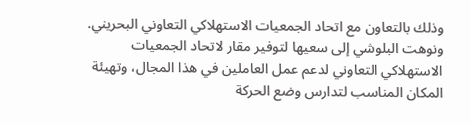وذلك بالتعاون مع اتحاد الجمعيات الاستهلاكي التعاوني البحريني. ونوهت البلوشي إلى سعيها لتوفير مقار لاتحاد الجمعيات الاستهلاكي التعاوني لدعم عمل العاملين في هذا المجال، وتهيئة المكان المناسب لتدارس وضع الحركة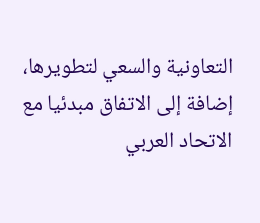التعاونية والسعي لتطويرها، إضافة إلى الاتفاق مبدئيا مع الاتحاد العربي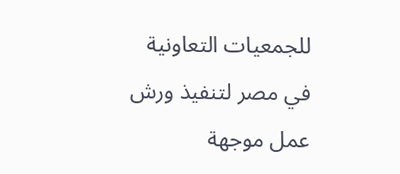للجمعيات التعاونية في مصر لتنفيذ ورش عمل موجهة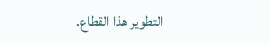التطوير هذا القطاع.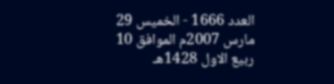العدد 1666 - الخميس 29 مارس 2007م الموافق 10 ربيع الاول 1428هـ